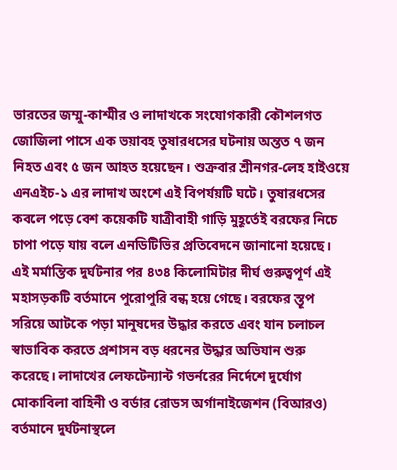ভারতের জম্মু-কাশ্মীর ও লাদাখকে সংযোগকারী কৌশলগত জোজিলা পাসে এক ভয়াবহ তুষারধসের ঘটনায় অন্তত ৭ জন নিহত এবং ৫ জন আহত হয়েছেন। শুক্রবার শ্রীনগর-লেহ হাইওয়ে এনএইচ-১ এর লাদাখ অংশে এই বিপর্যয়টি ঘটে। তুষারধসের কবলে পড়ে বেশ কয়েকটি যাত্রীবাহী গাড়ি মুহূর্তেই বরফের নিচে চাপা পড়ে যায় বলে এনডিটিভির প্রতিবেদনে জানানো হয়েছে।
এই মর্মান্তিক দুর্ঘটনার পর ৪৩৪ কিলোমিটার দীর্ঘ গুরুত্বপূর্ণ এই মহাসড়কটি বর্তমানে পুরোপুরি বন্ধ হয়ে গেছে। বরফের স্তূপ সরিয়ে আটকে পড়া মানুষদের উদ্ধার করতে এবং যান চলাচল স্বাভাবিক করতে প্রশাসন বড় ধরনের উদ্ধার অভিযান শুরু করেছে। লাদাখের লেফটেন্যান্ট গভর্নরের নির্দেশে দুর্যোগ মোকাবিলা বাহিনী ও বর্ডার রোডস অর্গানাইজেশন (বিআরও) বর্তমানে দুর্ঘটনাস্থলে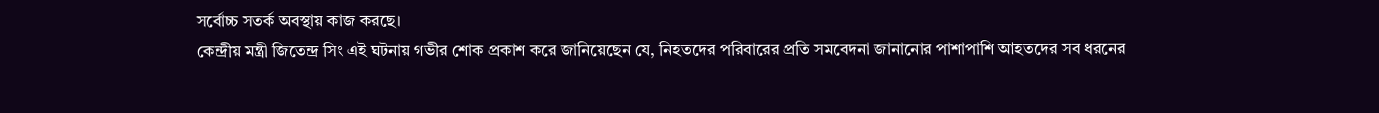সর্বোচ্চ সতর্ক অবস্থায় কাজ করছে।
কেন্দ্রীয় মন্ত্রী জিতেন্দ্র সিং এই ঘটনায় গভীর শোক প্রকাশ করে জানিয়েছেন যে, নিহতদের পরিবারের প্রতি সমবেদনা জানানোর পাশাপাশি আহতদের সব ধরনের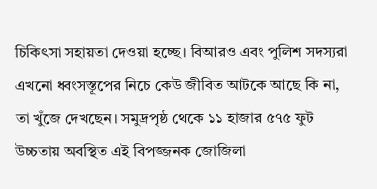চিকিৎসা সহায়তা দেওয়া হচ্ছে। বিআরও এবং পুলিশ সদস্যরা এখনো ধ্বংসস্তূপের নিচে কেউ জীবিত আটকে আছে কি না, তা খুঁজে দেখছেন। সমুদ্রপৃষ্ঠ থেকে ১১ হাজার ৫৭৫ ফুট উচ্চতায় অবস্থিত এই বিপজ্জনক জোজিলা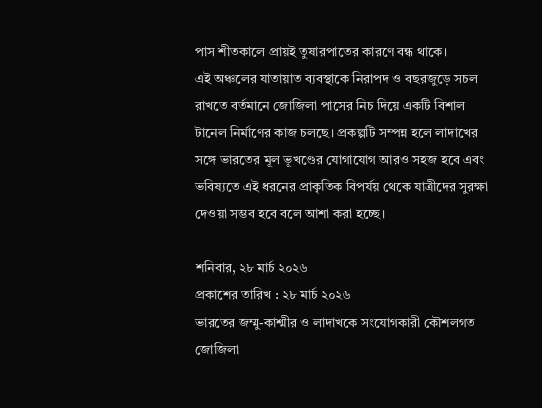পাস শীতকালে প্রায়ই তুষারপাতের কারণে বন্ধ থাকে।
এই অঞ্চলের যাতায়াত ব্যবস্থাকে নিরাপদ ও বছরজুড়ে সচল রাখতে বর্তমানে জোজিলা পাসের নিচ দিয়ে একটি বিশাল টানেল নির্মাণের কাজ চলছে। প্রকল্পটি সম্পন্ন হলে লাদাখের সঙ্গে ভারতের মূল ভূখণ্ডের যোগাযোগ আরও সহজ হবে এবং ভবিষ্যতে এই ধরনের প্রাকৃতিক বিপর্যয় থেকে যাত্রীদের সুরক্ষা দেওয়া সম্ভব হবে বলে আশা করা হচ্ছে।

শনিবার, ২৮ মার্চ ২০২৬
প্রকাশের তারিখ : ২৮ মার্চ ২০২৬
ভারতের জম্মু-কাশ্মীর ও লাদাখকে সংযোগকারী কৌশলগত জোজিলা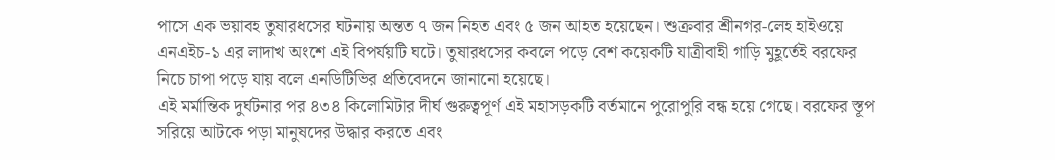পাসে এক ভয়াবহ তুষারধসের ঘটনায় অন্তত ৭ জন নিহত এবং ৫ জন আহত হয়েছেন। শুক্রবার শ্রীনগর-লেহ হাইওয়ে এনএইচ-১ এর লাদাখ অংশে এই বিপর্যয়টি ঘটে। তুষারধসের কবলে পড়ে বেশ কয়েকটি যাত্রীবাহী গাড়ি মুহূর্তেই বরফের নিচে চাপা পড়ে যায় বলে এনডিটিভির প্রতিবেদনে জানানো হয়েছে।
এই মর্মান্তিক দুর্ঘটনার পর ৪৩৪ কিলোমিটার দীর্ঘ গুরুত্বপূর্ণ এই মহাসড়কটি বর্তমানে পুরোপুরি বন্ধ হয়ে গেছে। বরফের স্তূপ সরিয়ে আটকে পড়া মানুষদের উদ্ধার করতে এবং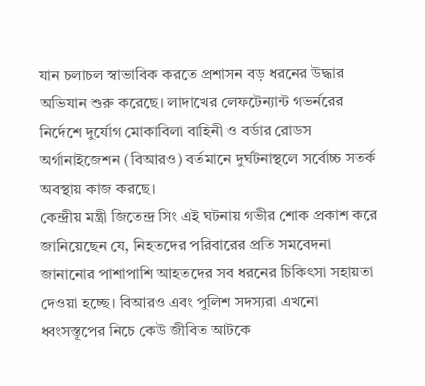যান চলাচল স্বাভাবিক করতে প্রশাসন বড় ধরনের উদ্ধার অভিযান শুরু করেছে। লাদাখের লেফটেন্যান্ট গভর্নরের নির্দেশে দুর্যোগ মোকাবিলা বাহিনী ও বর্ডার রোডস অর্গানাইজেশন (বিআরও) বর্তমানে দুর্ঘটনাস্থলে সর্বোচ্চ সতর্ক অবস্থায় কাজ করছে।
কেন্দ্রীয় মন্ত্রী জিতেন্দ্র সিং এই ঘটনায় গভীর শোক প্রকাশ করে জানিয়েছেন যে, নিহতদের পরিবারের প্রতি সমবেদনা জানানোর পাশাপাশি আহতদের সব ধরনের চিকিৎসা সহায়তা দেওয়া হচ্ছে। বিআরও এবং পুলিশ সদস্যরা এখনো ধ্বংসস্তূপের নিচে কেউ জীবিত আটকে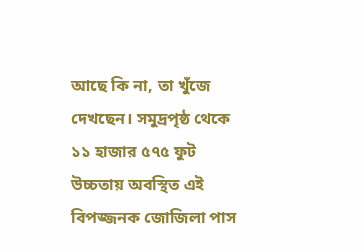আছে কি না, তা খুঁজে দেখছেন। সমুদ্রপৃষ্ঠ থেকে ১১ হাজার ৫৭৫ ফুট উচ্চতায় অবস্থিত এই বিপজ্জনক জোজিলা পাস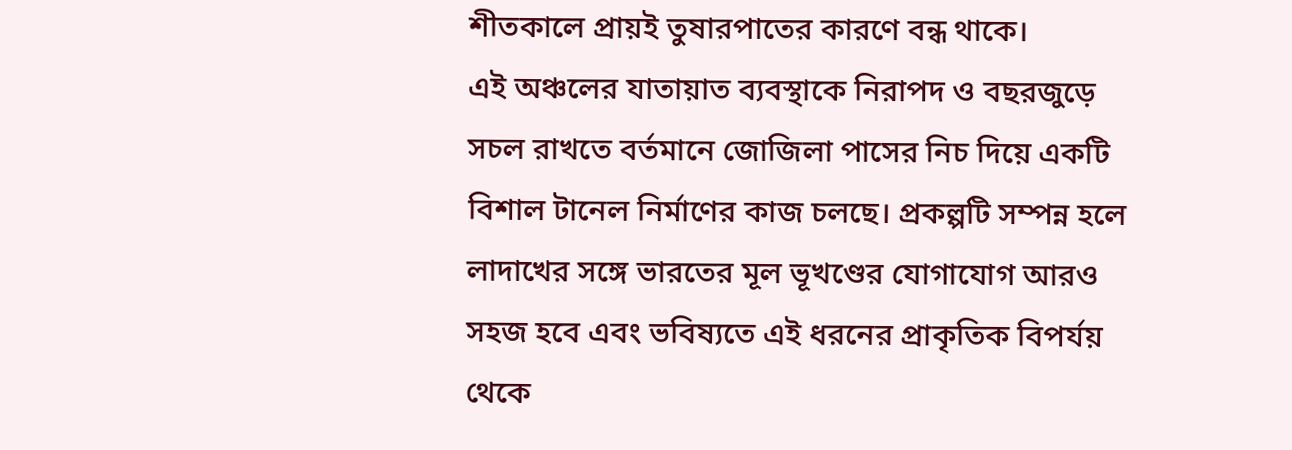শীতকালে প্রায়ই তুষারপাতের কারণে বন্ধ থাকে।
এই অঞ্চলের যাতায়াত ব্যবস্থাকে নিরাপদ ও বছরজুড়ে সচল রাখতে বর্তমানে জোজিলা পাসের নিচ দিয়ে একটি বিশাল টানেল নির্মাণের কাজ চলছে। প্রকল্পটি সম্পন্ন হলে লাদাখের সঙ্গে ভারতের মূল ভূখণ্ডের যোগাযোগ আরও সহজ হবে এবং ভবিষ্যতে এই ধরনের প্রাকৃতিক বিপর্যয় থেকে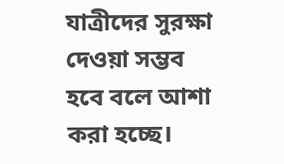যাত্রীদের সুরক্ষা দেওয়া সম্ভব হবে বলে আশা করা হচ্ছে।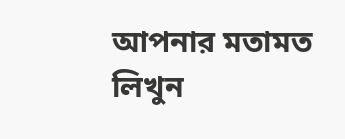আপনার মতামত লিখুন